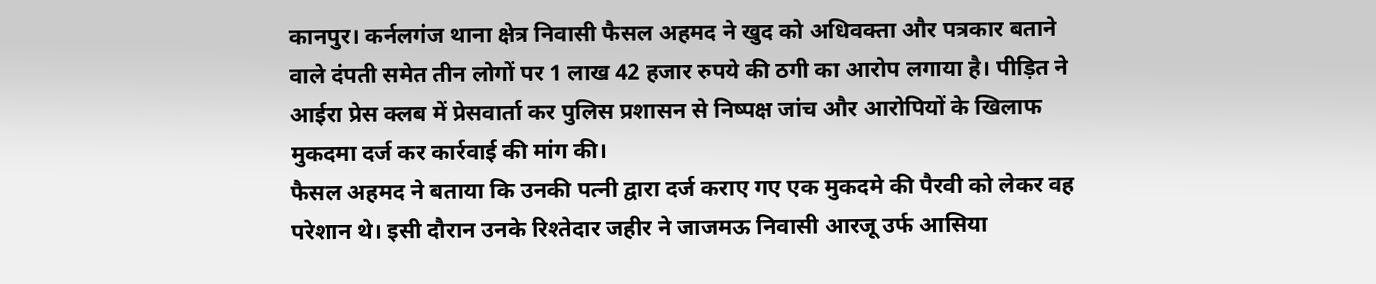कानपुर। कर्नलगंज थाना क्षेत्र निवासी फैसल अहमद ने खुद को अधिवक्ता और पत्रकार बताने वाले दंपती समेत तीन लोगों पर 1 लाख 42 हजार रुपये की ठगी का आरोप लगाया है। पीड़ित ने आईरा प्रेस क्लब में प्रेसवार्ता कर पुलिस प्रशासन से निष्पक्ष जांच और आरोपियों के खिलाफ मुकदमा दर्ज कर कार्रवाई की मांग की।
फैसल अहमद ने बताया कि उनकी पत्नी द्वारा दर्ज कराए गए एक मुकदमे की पैरवी को लेकर वह परेशान थे। इसी दौरान उनके रिश्तेदार जहीर ने जाजमऊ निवासी आरजू उर्फ आसिया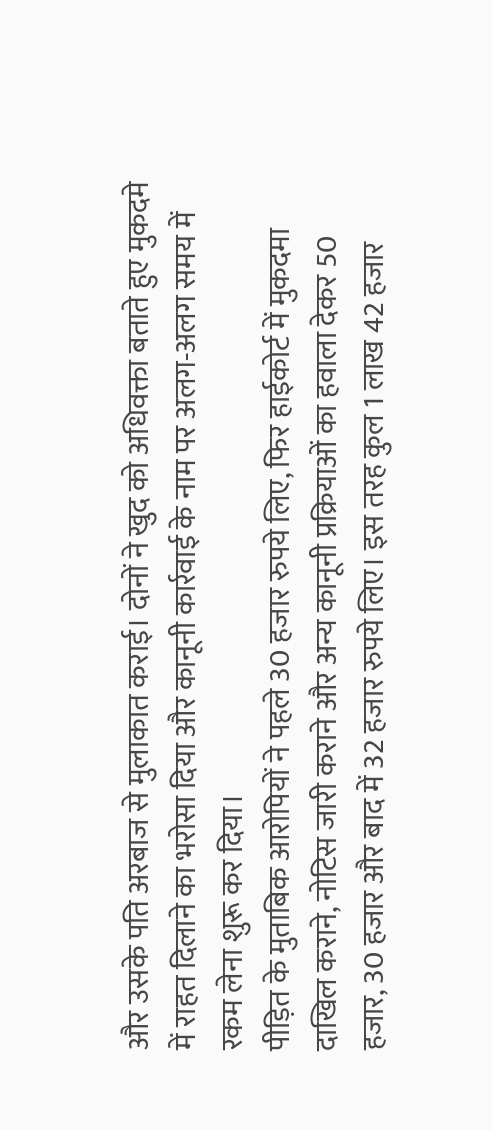और उसके पति अरबाज से मुलाकात कराई। दोनों ने खुद को अधिवक्ता बताते हुए मुकदमे में राहत दिलाने का भरोसा दिया और कानूनी कार्रवाई के नाम पर अलग-अलग समय में रकम लेना शुरू कर दिया।
पीड़ित के मुताबिक आरोपियों ने पहले 30 हजार रुपये लिए, फिर हाईकोर्ट में मुकदमा दाखिल कराने, नोटिस जारी कराने और अन्य कानूनी प्रक्रियाओं का हवाला देकर 50 हजार, 30 हजार और बाद में 32 हजार रुपये लिए। इस तरह कुल 1 लाख 42 हजार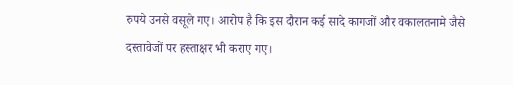रुपये उनसे वसूले गए। आरोप है कि इस दौरान कई सादे कागजों और वकालतनामे जैसे दस्तावेजों पर हस्ताक्षर भी कराए गए।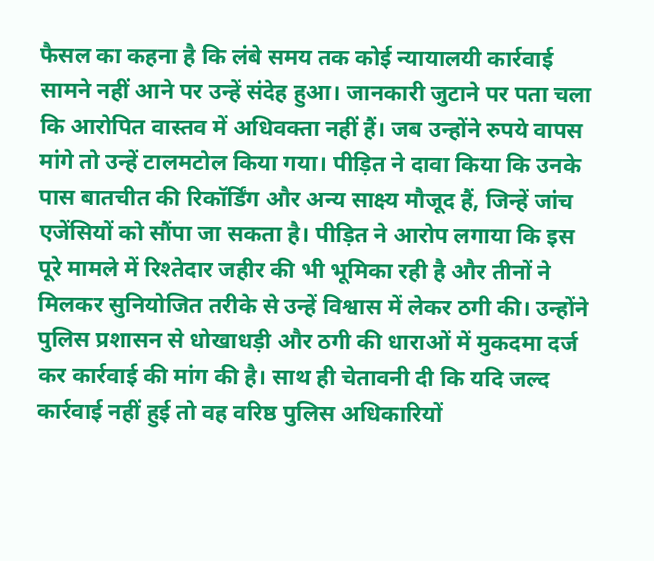फैसल का कहना है कि लंबे समय तक कोई न्यायालयी कार्रवाई सामने नहीं आने पर उन्हें संदेह हुआ। जानकारी जुटाने पर पता चला कि आरोपित वास्तव में अधिवक्ता नहीं हैं। जब उन्होंने रुपये वापस मांगे तो उन्हें टालमटोल किया गया। पीड़ित ने दावा किया कि उनके पास बातचीत की रिकॉर्डिंग और अन्य साक्ष्य मौजूद हैं, जिन्हें जांच एजेंसियों को सौंपा जा सकता है। पीड़ित ने आरोप लगाया कि इस पूरे मामले में रिश्तेदार जहीर की भी भूमिका रही है और तीनों ने मिलकर सुनियोजित तरीके से उन्हें विश्वास में लेकर ठगी की। उन्होंने पुलिस प्रशासन से धोखाधड़ी और ठगी की धाराओं में मुकदमा दर्ज कर कार्रवाई की मांग की है। साथ ही चेतावनी दी कि यदि जल्द कार्रवाई नहीं हुई तो वह वरिष्ठ पुलिस अधिकारियों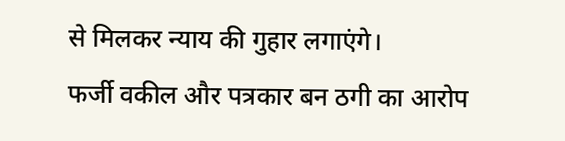से मिलकर न्याय की गुहार लगाएंगे।
फर्जी वकील और पत्रकार बन ठगी का आरोप